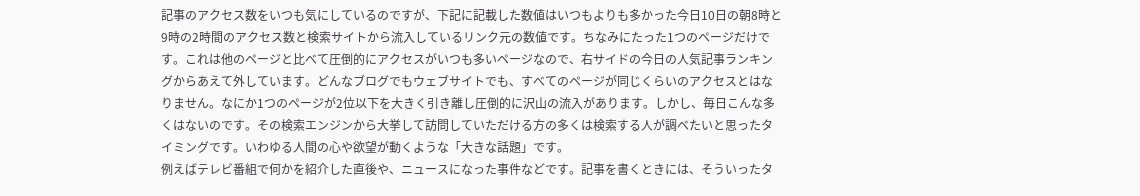記事のアクセス数をいつも気にしているのですが、下記に記載した数値はいつもよりも多かった今日10日の朝8時と9時の2時間のアクセス数と検索サイトから流入しているリンク元の数値です。ちなみにたった1つのページだけです。これは他のページと比べて圧倒的にアクセスがいつも多いページなので、右サイドの今日の人気記事ランキングからあえて外しています。どんなブログでもウェブサイトでも、すべてのページが同じくらいのアクセスとはなりません。なにか1つのページが2位以下を大きく引き離し圧倒的に沢山の流入があります。しかし、毎日こんな多くはないのです。その検索エンジンから大挙して訪問していただける方の多くは検索する人が調べたいと思ったタイミングです。いわゆる人間の心や欲望が動くような「大きな話題」です。
例えばテレビ番組で何かを紹介した直後や、ニュースになった事件などです。記事を書くときには、そういったタ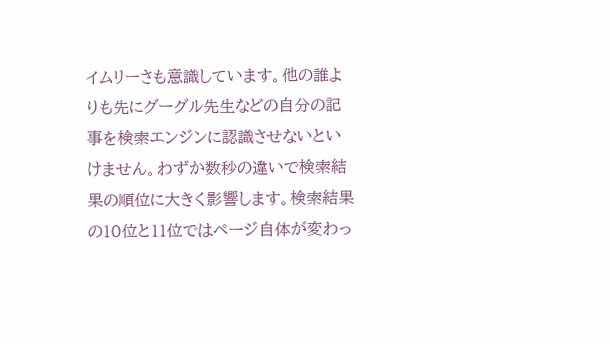イムリーさも意識しています。他の誰よりも先にグーグル先生などの自分の記事を検索エンジンに認識させないといけません。わずか数秒の違いで検索結果の順位に大きく影響します。検索結果の10位と11位ではページ自体が変わっ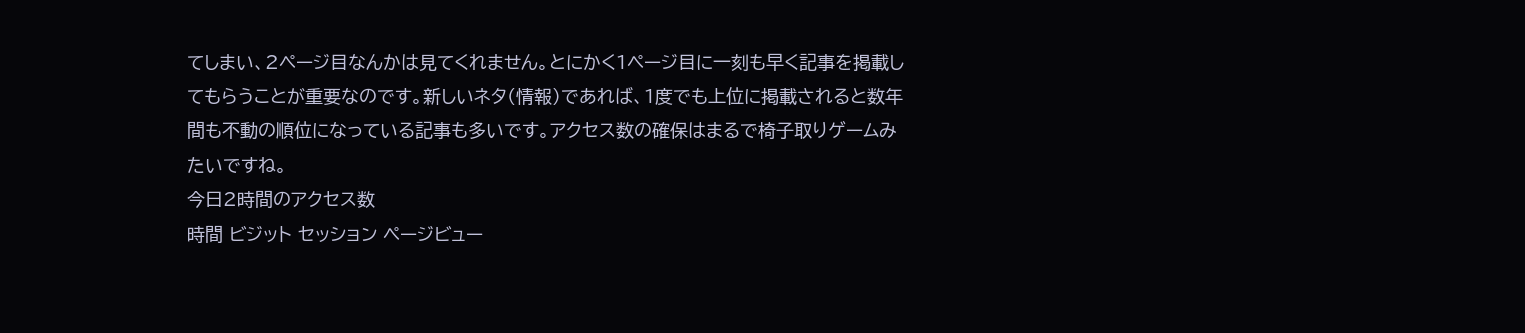てしまい、2ページ目なんかは見てくれません。とにかく1ページ目に一刻も早く記事を掲載してもらうことが重要なのです。新しいネタ(情報)であれば、1度でも上位に掲載されると数年間も不動の順位になっている記事も多いです。アクセス数の確保はまるで椅子取りゲームみたいですね。
今日2時間のアクセス数
時間 ビジット セッション ページビュー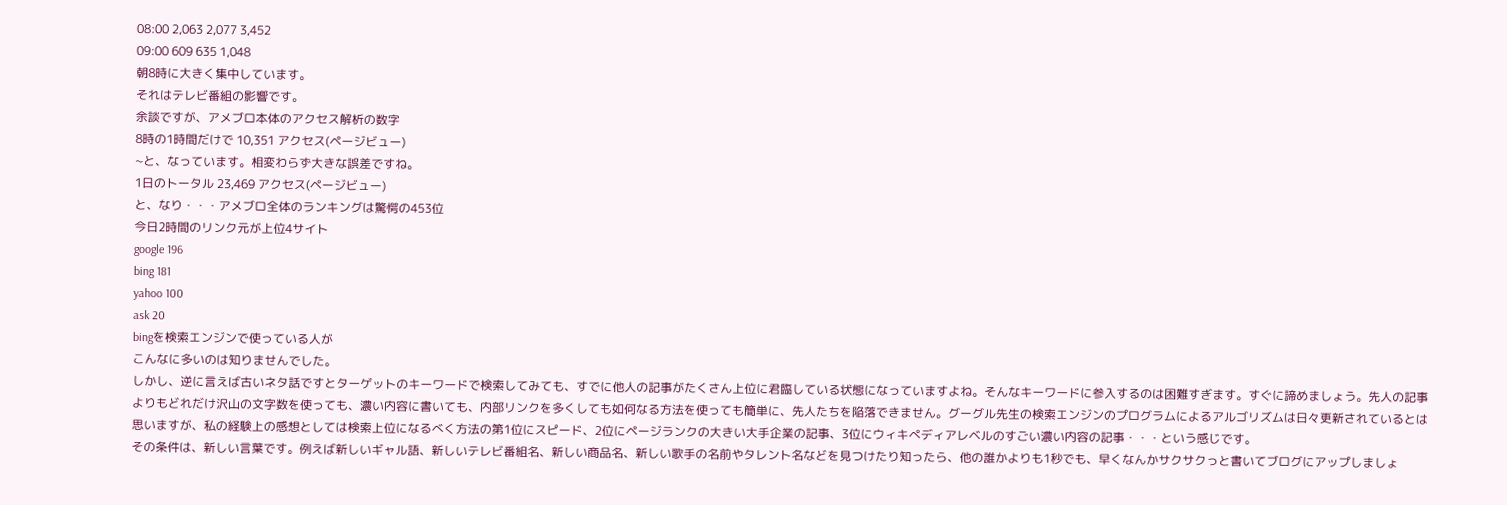08:00 2,063 2,077 3,452
09:00 609 635 1,048
朝8時に大きく集中しています。
それはテレビ番組の影響です。
余談ですが、アメブロ本体のアクセス解析の数字
8時の1時間だけで 10,351 アクセス(ページビュー)
~と、なっています。相変わらず大きな誤差ですね。
1日のトータル 23,469 アクセス(ページビュー)
と、なり・・・アメブロ全体のランキングは驚愕の453位
今日2時間のリンク元が上位4サイト
google 196
bing 181
yahoo 100
ask 20
bingを検索エンジンで使っている人が
こんなに多いのは知りませんでした。
しかし、逆に言えば古いネタ話ですとターゲットのキーワードで検索してみても、すでに他人の記事がたくさん上位に君臨している状態になっていますよね。そんなキーワードに参入するのは困難すぎます。すぐに諦めましょう。先人の記事よりもどれだけ沢山の文字数を使っても、濃い内容に書いても、内部リンクを多くしても如何なる方法を使っても簡単に、先人たちを陥落できません。グーグル先生の検索エンジンのプログラムによるアルゴリズムは日々更新されているとは思いますが、私の経験上の感想としては検索上位になるべく方法の第1位にスピード、2位にページランクの大きい大手企業の記事、3位にウィキぺディアレベルのすごい濃い内容の記事・・・という感じです。
その条件は、新しい言葉です。例えば新しいギャル語、新しいテレビ番組名、新しい商品名、新しい歌手の名前やタレント名などを見つけたり知ったら、他の誰かよりも1秒でも、早くなんかサクサクっと書いてブログにアップしましょ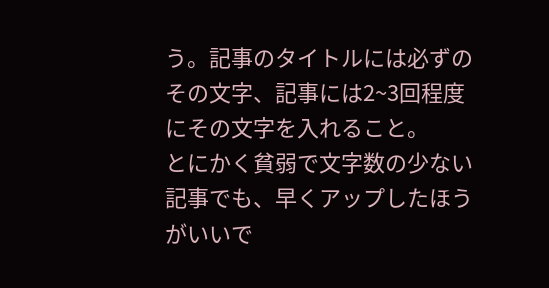う。記事のタイトルには必ずのその文字、記事には2~3回程度にその文字を入れること。
とにかく貧弱で文字数の少ない記事でも、早くアップしたほうがいいで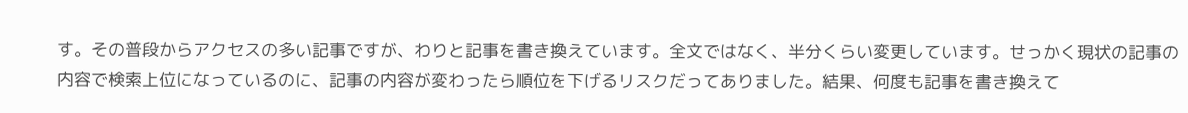す。その普段からアクセスの多い記事ですが、わりと記事を書き換えています。全文ではなく、半分くらい変更しています。せっかく現状の記事の内容で検索上位になっているのに、記事の内容が変わったら順位を下げるリスクだってありました。結果、何度も記事を書き換えて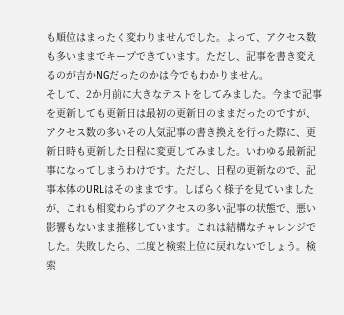も順位はまったく変わりませんでした。よって、アクセス数も多いままでキープできています。ただし、記事を書き変えるのが吉かNGだったのかは今でもわかりません。
そして、2か月前に大きなテストをしてみました。今まで記事を更新しても更新日は最初の更新日のままだったのですが、アクセス数の多いその人気記事の書き換えを行った際に、更新日時も更新した日程に変更してみました。いわゆる最新記事になってしまうわけです。ただし、日程の更新なので、記事本体のURLはそのままです。しばらく様子を見ていましたが、これも相変わらずのアクセスの多い記事の状態で、悪い影響もないまま推移しています。これは結構なチャレンジでした。失敗したら、二度と検索上位に戻れないでしょう。検索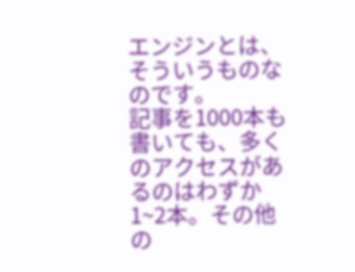エンジンとは、そういうものなのです。
記事を1000本も書いても、多くのアクセスがあるのはわずか1~2本。その他の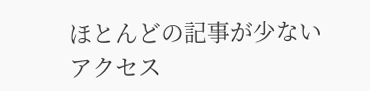ほとんどの記事が少ないアクセス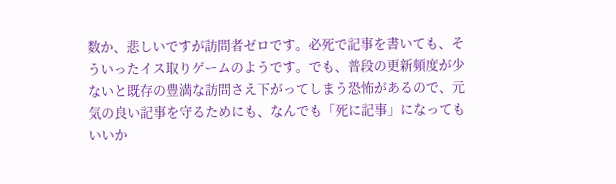数か、悲しいですが訪問者ゼロです。必死で記事を書いても、そういったイス取りゲームのようです。でも、普段の更新頻度が少ないと既存の豊満な訪問さえ下がってしまう恐怖があるので、元気の良い記事を守るためにも、なんでも「死に記事」になってもいいか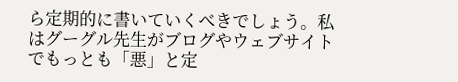ら定期的に書いていくべきでしょう。私はグーグル先生がブログやウェブサイトでもっとも「悪」と定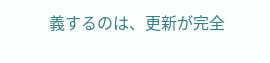義するのは、更新が完全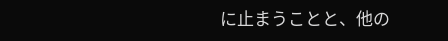に止まうことと、他の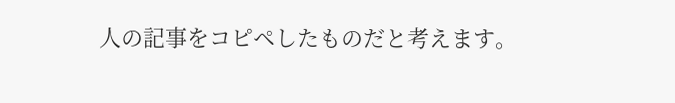人の記事をコピペしたものだと考えます。